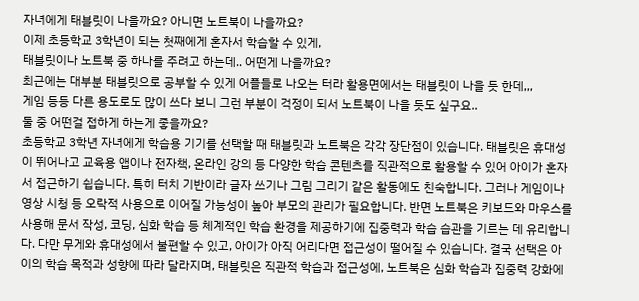자녀에게 태블릿이 나을까요? 아니면 노트북이 나을까요?
이제 초등학교 3학년이 되는 첫째에게 혼자서 학습할 수 있게,
태블릿이나 노트북 중 하나를 주려고 하는데.. 어떤게 나을까요?
최근에는 대부분 태블릿으로 공부할 수 있게 어플들로 나오는 터라 활용면에서는 태블릿이 나을 듯 한데,,,
게임 등등 다른 용도로도 많이 쓰다 보니 그런 부분이 걱정이 되서 노트북이 나을 듯도 싶구요..
둘 중 어떤걸 접하게 하는게 좋을까요?
초등학교 3학년 자녀에게 학습용 기기를 선택할 때 태블릿과 노트북은 각각 장단점이 있습니다. 태블릿은 휴대성이 뛰어나고 교육용 앱이나 전자책, 온라인 강의 등 다양한 학습 콘텐츠를 직관적으로 활용할 수 있어 아이가 혼자서 접근하기 쉽습니다. 특히 터치 기반이라 글자 쓰기나 그림 그리기 같은 활동에도 친숙합니다. 그러나 게임이나 영상 시청 등 오락적 사용으로 이어질 가능성이 높아 부모의 관리가 필요합니다. 반면 노트북은 키보드와 마우스를 사용해 문서 작성, 코딩, 심화 학습 등 체계적인 학습 환경을 제공하기에 집중력과 학습 습관을 기르는 데 유리합니다. 다만 무게와 휴대성에서 불편할 수 있고, 아이가 아직 어리다면 접근성이 떨어질 수 있습니다. 결국 선택은 아이의 학습 목적과 성향에 따라 달라지며, 태블릿은 직관적 학습과 접근성에, 노트북은 심화 학습과 집중력 강화에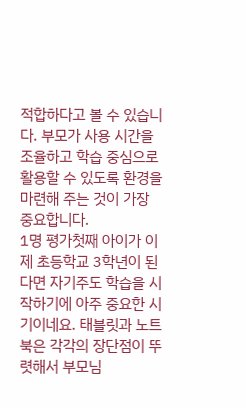적합하다고 볼 수 있습니다. 부모가 사용 시간을 조율하고 학습 중심으로 활용할 수 있도록 환경을 마련해 주는 것이 가장 중요합니다.
1명 평가첫째 아이가 이제 초등학교 3학년이 된다면 자기주도 학습을 시작하기에 아주 중요한 시기이네요. 태블릿과 노트북은 각각의 장단점이 뚜렷해서 부모님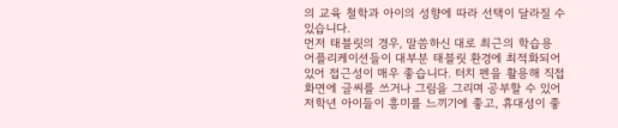의 교육 철학과 아이의 성향에 따라 선택이 달라질 수 있습니다.
먼저 태블릿의 경우, 말씀하신 대로 최근의 학습용 어플리케이션들이 대부분 태블릿 환경에 최적화되어 있어 접근성이 매우 좋습니다. 터치 펜을 활용해 직접 화면에 글씨를 쓰거나 그림을 그리며 공부할 수 있어 저학년 아이들이 흥미를 느끼기에 좋고, 휴대성이 좋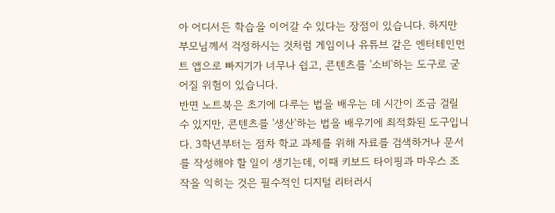아 어디서든 학습을 이어갈 수 있다는 장점이 있습니다. 하지만 부모님께서 걱정하시는 것처럼 게임이나 유튜브 같은 엔터테인먼트 앱으로 빠지기가 너무나 쉽고, 콘텐츠를 '소비'하는 도구로 굳어질 위험이 있습니다.
반면 노트북은 초기에 다루는 법을 배우는 데 시간이 조금 걸릴 수 있지만, 콘텐츠를 '생산'하는 법을 배우기에 최적화된 도구입니다. 3학년부터는 점차 학교 과제를 위해 자료를 검색하거나 문서를 작성해야 할 일이 생기는데, 이때 키보드 타이핑과 마우스 조작을 익히는 것은 필수적인 디지털 리터러시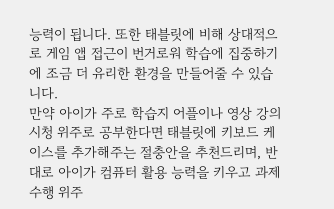능력이 됩니다. 또한 태블릿에 비해 상대적으로 게임 앱 접근이 번거로워 학습에 집중하기에 조금 더 유리한 환경을 만들어줄 수 있습니다.
만약 아이가 주로 학습지 어플이나 영상 강의 시청 위주로 공부한다면 태블릿에 키보드 케이스를 추가해주는 절충안을 추천드리며, 반대로 아이가 컴퓨터 활용 능력을 키우고 과제 수행 위주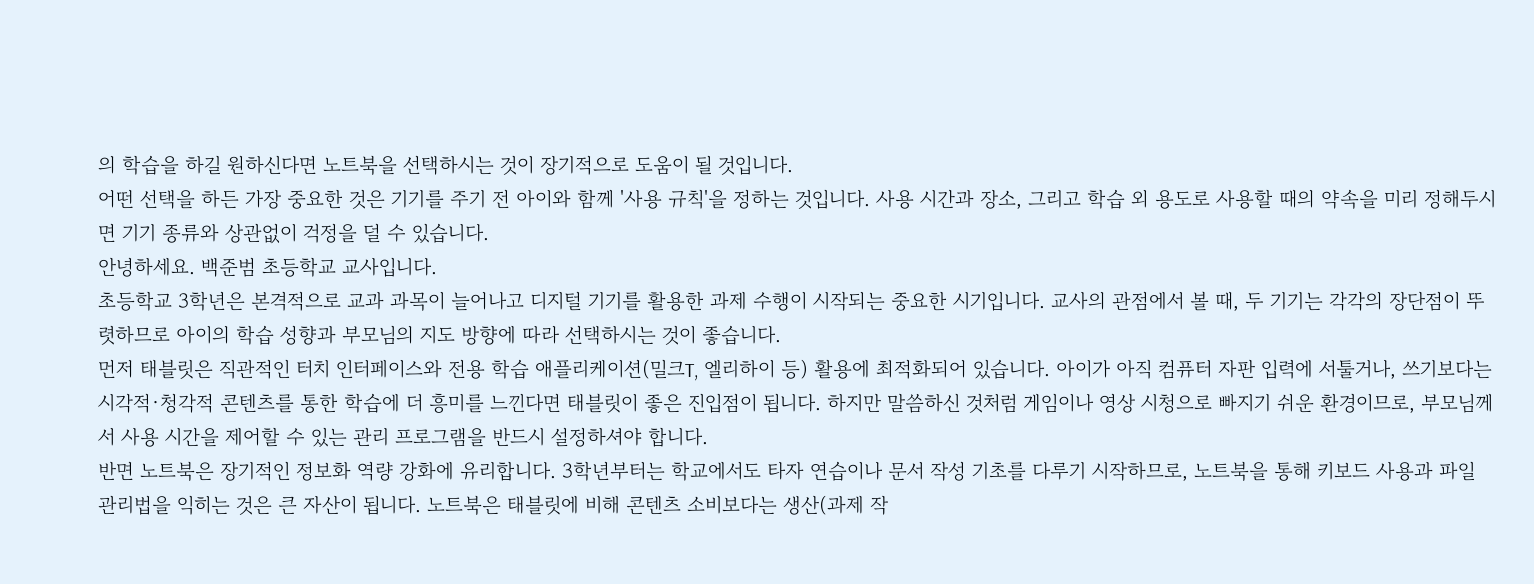의 학습을 하길 원하신다면 노트북을 선택하시는 것이 장기적으로 도움이 될 것입니다.
어떤 선택을 하든 가장 중요한 것은 기기를 주기 전 아이와 함께 '사용 규칙'을 정하는 것입니다. 사용 시간과 장소, 그리고 학습 외 용도로 사용할 때의 약속을 미리 정해두시면 기기 종류와 상관없이 걱정을 덜 수 있습니다.
안녕하세요. 백준범 초등학교 교사입니다.
초등학교 3학년은 본격적으로 교과 과목이 늘어나고 디지털 기기를 활용한 과제 수행이 시작되는 중요한 시기입니다. 교사의 관점에서 볼 때, 두 기기는 각각의 장단점이 뚜렷하므로 아이의 학습 성향과 부모님의 지도 방향에 따라 선택하시는 것이 좋습니다.
먼저 태블릿은 직관적인 터치 인터페이스와 전용 학습 애플리케이션(밀크T, 엘리하이 등) 활용에 최적화되어 있습니다. 아이가 아직 컴퓨터 자판 입력에 서툴거나, 쓰기보다는 시각적·청각적 콘텐츠를 통한 학습에 더 흥미를 느낀다면 태블릿이 좋은 진입점이 됩니다. 하지만 말씀하신 것처럼 게임이나 영상 시청으로 빠지기 쉬운 환경이므로, 부모님께서 사용 시간을 제어할 수 있는 관리 프로그램을 반드시 설정하셔야 합니다.
반면 노트북은 장기적인 정보화 역량 강화에 유리합니다. 3학년부터는 학교에서도 타자 연습이나 문서 작성 기초를 다루기 시작하므로, 노트북을 통해 키보드 사용과 파일 관리법을 익히는 것은 큰 자산이 됩니다. 노트북은 태블릿에 비해 콘텐츠 소비보다는 생산(과제 작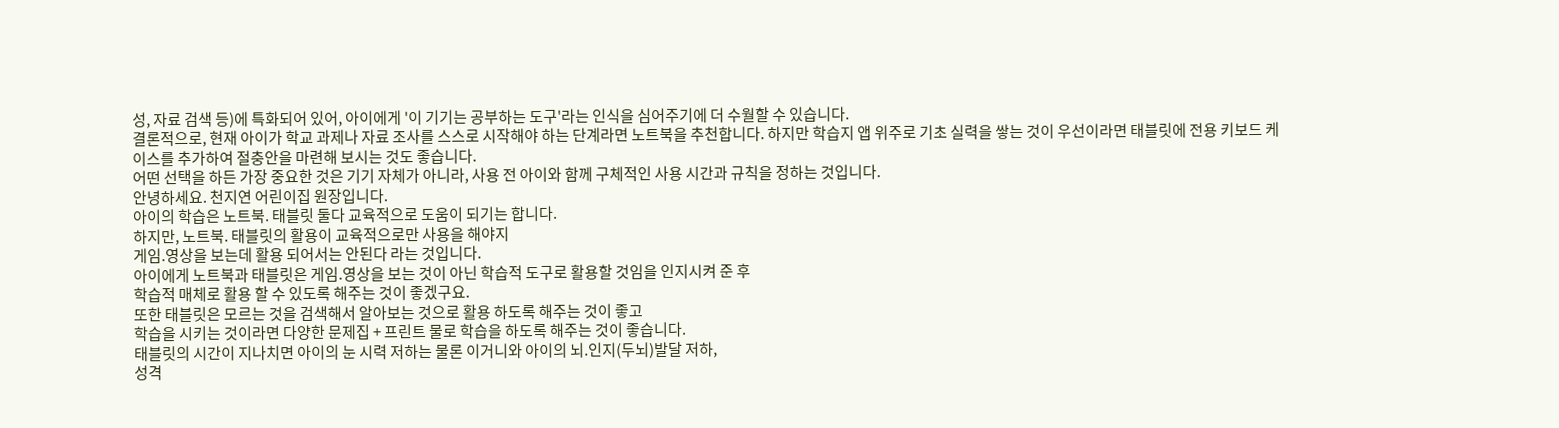성, 자료 검색 등)에 특화되어 있어, 아이에게 '이 기기는 공부하는 도구'라는 인식을 심어주기에 더 수월할 수 있습니다.
결론적으로, 현재 아이가 학교 과제나 자료 조사를 스스로 시작해야 하는 단계라면 노트북을 추천합니다. 하지만 학습지 앱 위주로 기초 실력을 쌓는 것이 우선이라면 태블릿에 전용 키보드 케이스를 추가하여 절충안을 마련해 보시는 것도 좋습니다.
어떤 선택을 하든 가장 중요한 것은 기기 자체가 아니라, 사용 전 아이와 함께 구체적인 사용 시간과 규칙을 정하는 것입니다.
안녕하세요. 천지연 어린이집 원장입니다.
아이의 학습은 노트북. 태블릿 둘다 교육적으로 도움이 되기는 합니다.
하지만, 노트북. 태블릿의 활용이 교육적으로만 사용을 해야지
게임.영상을 보는데 활용 되어서는 안된다 라는 것입니다.
아이에게 노트북과 태블릿은 게임.영상을 보는 것이 아닌 학습적 도구로 활용할 것임을 인지시켜 준 후
학습적 매체로 활용 할 수 있도록 해주는 것이 좋겠구요.
또한 태블릿은 모르는 것을 검색해서 알아보는 것으로 활용 하도록 해주는 것이 좋고
학습을 시키는 것이라면 다양한 문제집 + 프린트 물로 학습을 하도록 해주는 것이 좋습니다.
태블릿의 시간이 지나치면 아이의 눈 시력 저하는 물론 이거니와 아이의 뇌.인지(두뇌)발달 저하,
성격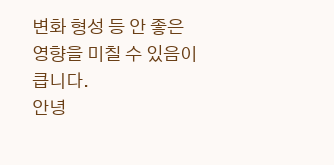변화 형성 등 안 좋은 영향을 미칠 수 있음이 큽니다.
안녕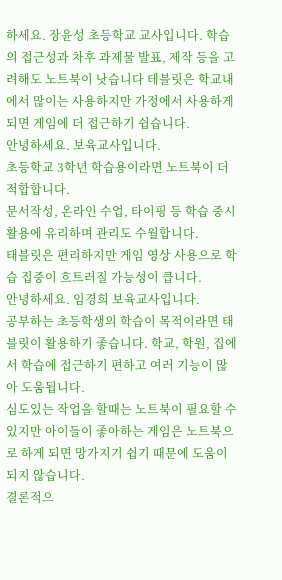하세요. 장윤성 초등학교 교사입니다. 학습의 접근성과 차후 과제물 발표, 제작 등을 고려해도 노트북이 낫습니다 테블릿은 학교내에서 많이는 사용하지만 가정에서 사용하게되면 게임에 더 접근하기 쉽습니다.
안녕하세요. 보육교사입니다.
초등학교 3학년 학습용이라면 노트북이 더 적합합니다.
문서작성, 온라인 수업, 타이핑 등 학습 중시 활용에 유리하며 관리도 수월합니다.
태블릿은 편리하지만 게임 영상 사용으로 학습 집중이 흐트러질 가능성이 큽니다.
안녕하세요. 임경희 보육교사입니다.
공부하는 초등학생의 학습이 목적이라면 태블릿이 활용하기 좋습니다. 학교, 학원, 집에서 학습에 접근하기 편하고 여러 기능이 많아 도움됩니다.
심도있는 작업을 할때는 노트북이 필요할 수 있지만 아이들이 좋아하는 게임은 노트북으로 하게 되면 망가지기 쉽기 때문에 도움이 되지 않습니다.
결론적으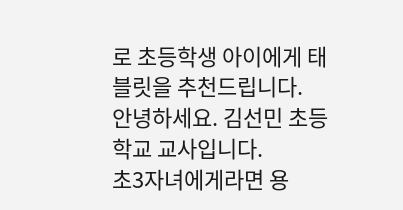로 초등학생 아이에게 태블릿을 추천드립니다.
안녕하세요. 김선민 초등학교 교사입니다.
초3자녀에게라면 용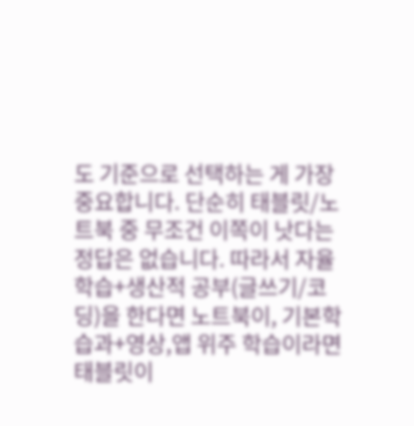도 기준으로 선택하는 게 가장 중요합니다. 단순히 태블릿/노트북 중 무조건 이쪽이 낫다는 정답은 없습니다. 따라서 자율학습+생산적 공부(글쓰기/코딩)을 한다면 노트북이, 기본학습과+영상,앱 위주 학습이라면 태블릿이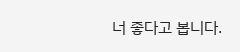너 좋다고 봅니다.